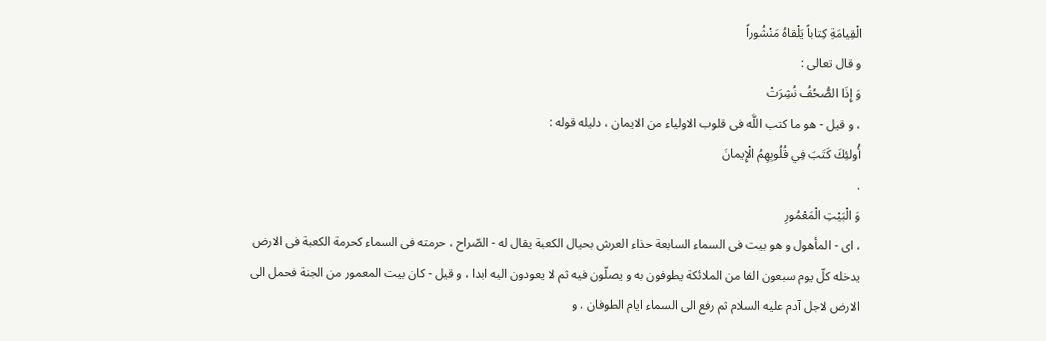الْقِيامَةِ كِتاباً يَلْقاهُ مَنْشُوراً
و قال تعالى :
وَ إِذَا الصُّحُفُ نُشِرَتْ
، و قيل - هو ما كتب اللَّه فى قلوب الاولياء من الايمان ، دليله قوله :
أُولئِكَ كَتَبَ فِي قُلُوبِهِمُ الْإِيمانَ
.
وَ الْبَيْتِ الْمَعْمُورِ
، اى - المأهول و هو بيت فى السماء السابعة حذاء العرش بحيال الكعبة يقال له - الصّراح ، حرمته فى السماء كحرمة الكعبة فى الارض يدخله كلّ يوم سبعون الفا من الملائكة يطوفون به و يصلّون فيه ثم لا يعودون اليه ابدا ، و قيل - كان بيت المعمور من الجنة فحمل الى الارض لاجل آدم عليه السلام ثم رفع الى السماء ايام الطوفان . و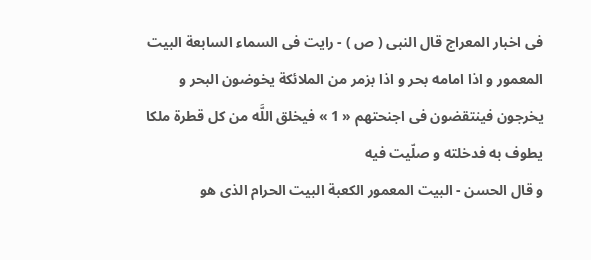فى اخبار المعراج قال النبى ( ص ) - رايت فى السماء السابعة البيت المعمور و اذا امامه بحر و اذا بزمر من الملائكة يخوضون البحر و يخرجون فينتقضون فى اجنحتهم « 1 » فيخلق اللَّه من كل قطرة ملكا يطوف به فدخلته و صلّيت فيه
و قال الحسن - البيت المعمور الكعبة البيت الحرام الذى هو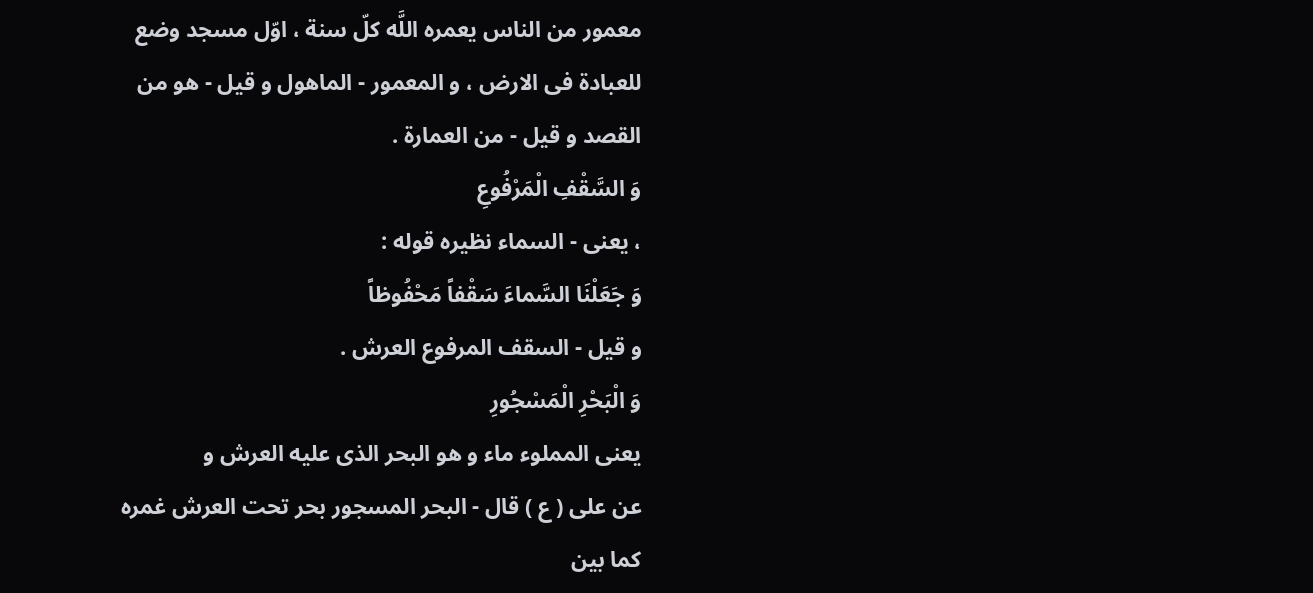معمور من الناس يعمره اللَّه كلّ سنة ، اوّل مسجد وضع للعبادة فى الارض ، و المعمور - الماهول و قيل - هو من القصد و قيل - من العمارة .
وَ السَّقْفِ الْمَرْفُوعِ
، يعنى - السماء نظيره قوله :
وَ جَعَلْنَا السَّماءَ سَقْفاً مَحْفُوظاً
و قيل - السقف المرفوع العرش .
وَ الْبَحْرِ الْمَسْجُورِ
يعنى المملوء ماء و هو البحر الذى عليه العرش و
عن على ( ع ) قال - البحر المسجور بحر تحت العرش غمره كما بين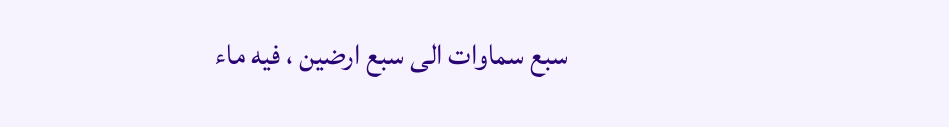سبع سماوات الى سبع ارضين ، فيه ماء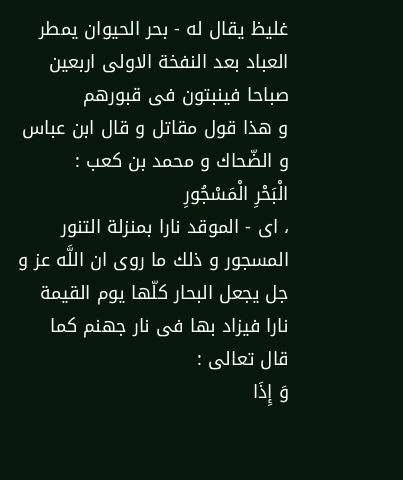غليظ يقال له - بحر الحيوان يمطر العباد بعد النفخة الاولى اربعين صباحا فينبتون فى قبورهم
و هذا قول مقاتل و قال ابن عباس و الضّحاك و محمد بن كعب :
الْبَحْرِ الْمَسْجُورِ
، اى - الموقد نارا بمنزلة التنور المسجور و ذلك ما روى ان اللَّه عز و جل يجعل البحار كلّها يوم القيمة نارا فيزاد بها فى نار جهنم كما قال تعالى :
وَ إِذَا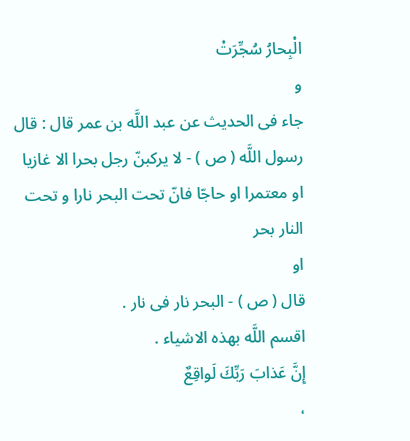الْبِحارُ سُجِّرَتْ
و
جاء فى الحديث عن عبد اللَّه بن عمر قال : قال رسول اللَّه ( ص ) - لا يركبنّ رجل بحرا الا غازيا او معتمرا او حاجّا فانّ تحت البحر نارا و تحت النار بحر
او
قال ( ص ) - البحر نار فى نار .
اقسم اللَّه بهذه الاشياء .
إِنَّ عَذابَ رَبِّكَ لَواقِعٌ
،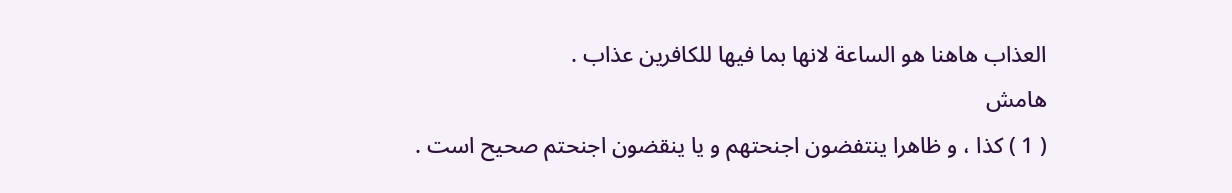العذاب هاهنا هو الساعة لانها بما فيها للكافرين عذاب .
هامش
( 1 ) كذا ، و ظاهرا ينتفضون اجنحتهم و يا ينقضون اجنحتم صحيح است .